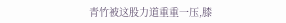青竹被这股力道重重一压,膝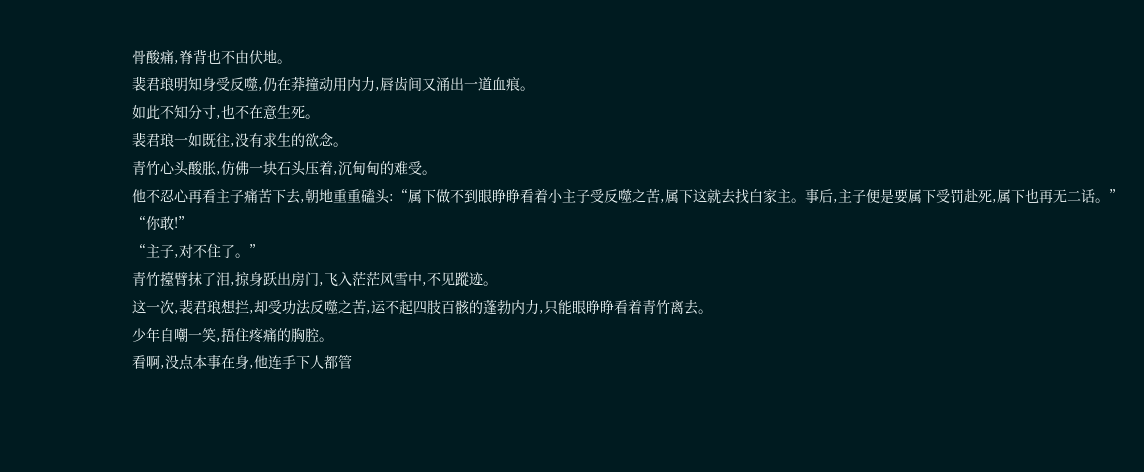骨酸痛,脊背也不由伏地。
裴君琅明知身受反噬,仍在莽撞动用内力,唇齿间又涌出一道血痕。
如此不知分寸,也不在意生死。
裴君琅一如既往,没有求生的欲念。
青竹心头酸胀,仿佛一块石头压着,沉甸甸的难受。
他不忍心再看主子痛苦下去,朝地重重磕头:“属下做不到眼睁睁看着小主子受反噬之苦,属下这就去找白家主。事后,主子便是要属下受罚赴死,属下也再无二话。”
“你敢!”
“主子,对不住了。”
青竹擡臂抹了泪,掠身跃出房门,飞入茫茫风雪中,不见蹤迹。
这一次,裴君琅想拦,却受功法反噬之苦,运不起四肢百骸的蓬勃内力,只能眼睁睁看着青竹离去。
少年自嘲一笑,捂住疼痛的胸腔。
看啊,没点本事在身,他连手下人都管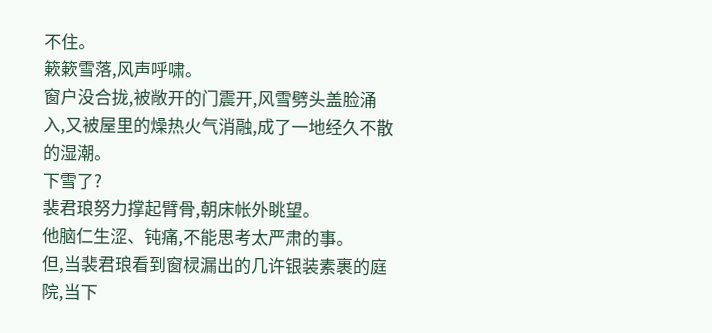不住。
簌簌雪落,风声呼啸。
窗户没合拢,被敞开的门震开,风雪劈头盖脸涌入,又被屋里的燥热火气消融,成了一地经久不散的湿潮。
下雪了?
裴君琅努力撑起臂骨,朝床帐外眺望。
他脑仁生涩、钝痛,不能思考太严肃的事。
但,当裴君琅看到窗棂漏出的几许银装素裹的庭院,当下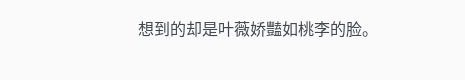想到的却是叶薇娇豔如桃李的脸。